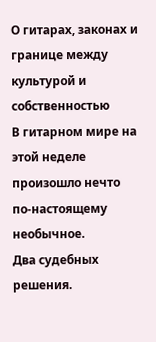О гитарах, законах и границе между культурой и собственностью
В гитарном мире на этой неделе произошло нечто по‑настоящему необычное.
Два судебных решения.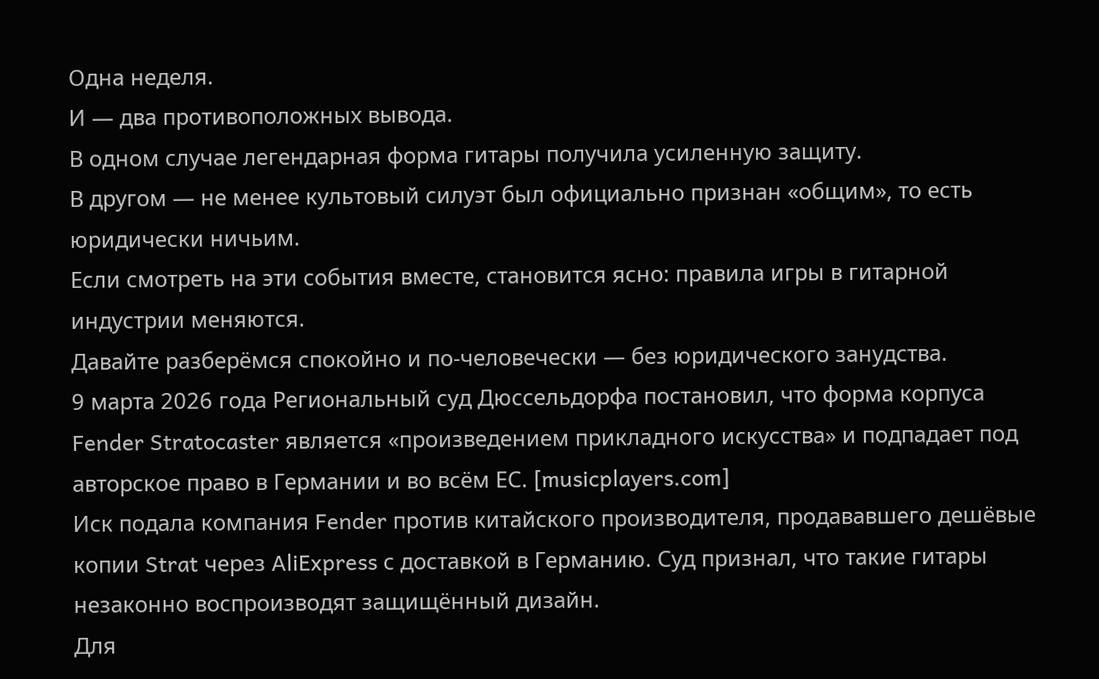Одна неделя.
И — два противоположных вывода.
В одном случае легендарная форма гитары получила усиленную защиту.
В другом — не менее культовый силуэт был официально признан «общим», то есть юридически ничьим.
Если смотреть на эти события вместе, становится ясно: правила игры в гитарной индустрии меняются.
Давайте разберёмся спокойно и по‑человечески — без юридического занудства.
9 марта 2026 года Региональный суд Дюссельдорфа постановил, что форма корпуса Fender Stratocaster является «произведением прикладного искусства» и подпадает под авторское право в Германии и во всём ЕС. [musicplayers.com]
Иск подала компания Fender против китайского производителя, продававшего дешёвые копии Strat через AliExpress с доставкой в Германию. Суд признал, что такие гитары незаконно воспроизводят защищённый дизайн.
Для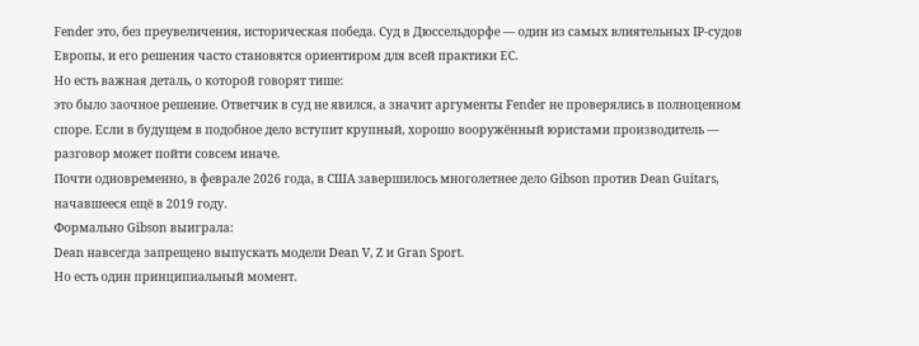Fender это, без преувеличения, историческая победа. Суд в Дюссельдорфе — один из самых влиятельных IP‑судов Европы, и его решения часто становятся ориентиром для всей практики ЕС.
Но есть важная деталь, о которой говорят тише:
это было заочное решение. Ответчик в суд не явился, а значит аргументы Fender не проверялись в полноценном споре. Если в будущем в подобное дело вступит крупный, хорошо вооружённый юристами производитель — разговор может пойти совсем иначе.
Почти одновременно, в феврале 2026 года, в США завершилось многолетнее дело Gibson против Dean Guitars, начавшееся ещё в 2019 году.
Формально Gibson выиграла:
Dean навсегда запрещено выпускать модели Dean V, Z и Gran Sport.
Но есть один принципиальный момент.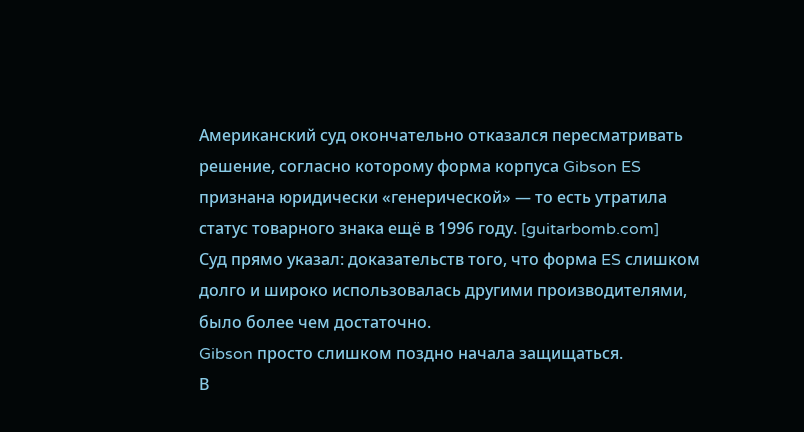Американский суд окончательно отказался пересматривать решение, согласно которому форма корпуса Gibson ES признана юридически «генерической» — то есть утратила статус товарного знака ещё в 1996 году. [guitarbomb.com]
Суд прямо указал: доказательств того, что форма ES слишком долго и широко использовалась другими производителями, было более чем достаточно.
Gibson просто слишком поздно начала защищаться.
В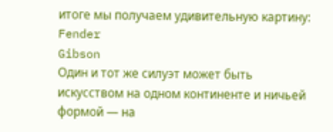итоге мы получаем удивительную картину:
Fender
Gibson
Один и тот же силуэт может быть искусством на одном континенте и ничьей формой — на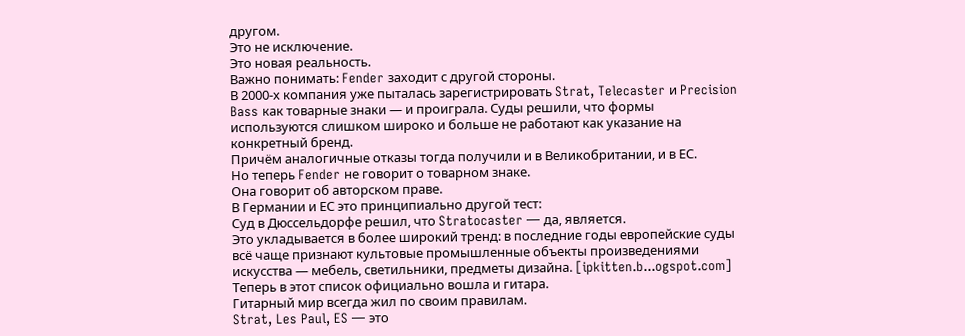другом.
Это не исключение.
Это новая реальность.
Важно понимать: Fender заходит с другой стороны.
В 2000‑х компания уже пыталась зарегистрировать Strat, Telecaster и Precision Bass как товарные знаки — и проиграла. Суды решили, что формы используются слишком широко и больше не работают как указание на конкретный бренд.
Причём аналогичные отказы тогда получили и в Великобритании, и в ЕС.
Но теперь Fender не говорит о товарном знаке.
Она говорит об авторском праве.
В Германии и ЕС это принципиально другой тест:
Суд в Дюссельдорфе решил, что Stratocaster — да, является.
Это укладывается в более широкий тренд: в последние годы европейские суды всё чаще признают культовые промышленные объекты произведениями искусства — мебель, светильники, предметы дизайна. [ipkitten.b...ogspot.com]
Теперь в этот список официально вошла и гитара.
Гитарный мир всегда жил по своим правилам.
Strat, Les Paul, ES — это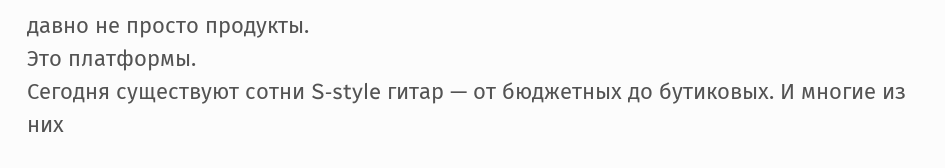давно не просто продукты.
Это платформы.
Сегодня существуют сотни S‑style гитар — от бюджетных до бутиковых. И многие из них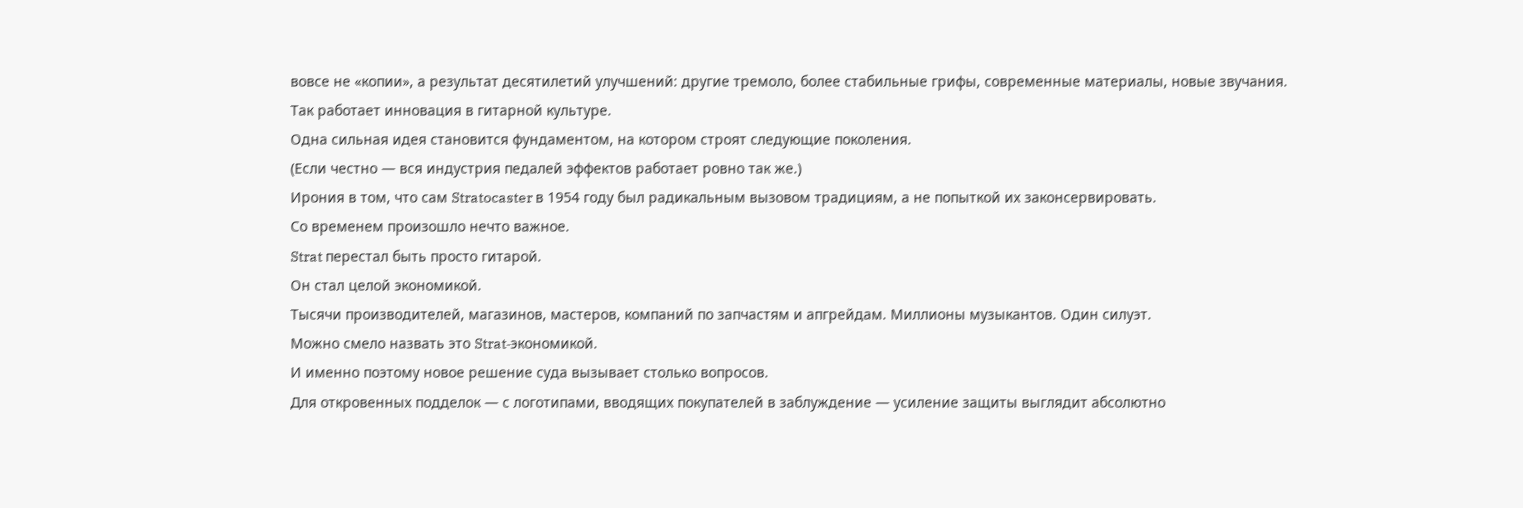вовсе не «копии», а результат десятилетий улучшений: другие тремоло, более стабильные грифы, современные материалы, новые звучания.
Так работает инновация в гитарной культуре.
Одна сильная идея становится фундаментом, на котором строят следующие поколения.
(Если честно — вся индустрия педалей эффектов работает ровно так же.)
Ирония в том, что сам Stratocaster в 1954 году был радикальным вызовом традициям, а не попыткой их законсервировать.
Со временем произошло нечто важное.
Strat перестал быть просто гитарой.
Он стал целой экономикой.
Тысячи производителей, магазинов, мастеров, компаний по запчастям и апгрейдам. Миллионы музыкантов. Один силуэт.
Можно смело назвать это Strat‑экономикой.
И именно поэтому новое решение суда вызывает столько вопросов.
Для откровенных подделок — с логотипами, вводящих покупателей в заблуждение — усиление защиты выглядит абсолютно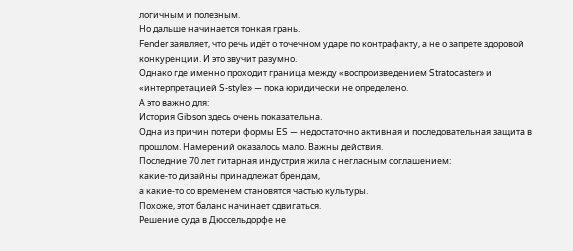логичным и полезным.
Но дальше начинается тонкая грань.
Fender заявляет, что речь идёт о точечном ударе по контрафакту, а не о запрете здоровой конкуренции. И это звучит разумно.
Однако где именно проходит граница между «воспроизведением Stratocaster» и «интерпретацией S‑style» — пока юридически не определено.
А это важно для:
История Gibson здесь очень показательна.
Одна из причин потери формы ES — недостаточно активная и последовательная защита в прошлом. Намерений оказалось мало. Важны действия.
Последние 70 лет гитарная индустрия жила с негласным соглашением:
какие‑то дизайны принадлежат брендам,
а какие‑то со временем становятся частью культуры.
Похоже, этот баланс начинает сдвигаться.
Решение суда в Дюссельдорфе не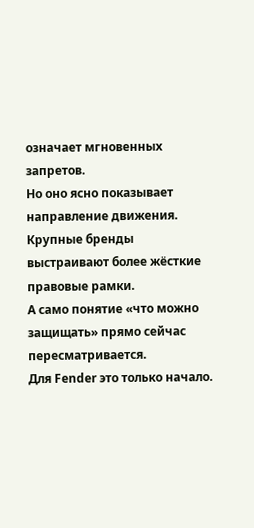означает мгновенных запретов.
Но оно ясно показывает направление движения.
Крупные бренды выстраивают более жёсткие правовые рамки.
А само понятие «что можно защищать» прямо сейчас пересматривается.
Для Fender это только начало.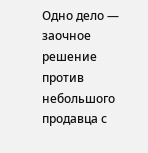Одно дело — заочное решение против небольшого продавца с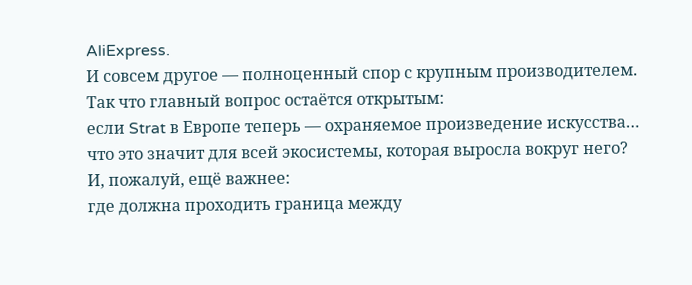AliExpress.
И совсем другое — полноценный спор с крупным производителем.
Так что главный вопрос остаётся открытым:
если Strat в Европе теперь — охраняемое произведение искусства…
что это значит для всей экосистемы, которая выросла вокруг него?
И, пожалуй, ещё важнее:
где должна проходить граница между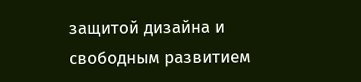защитой дизайна и свободным развитием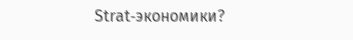Strat‑экономики?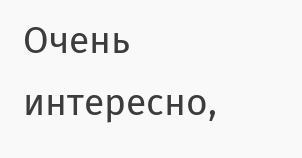Очень интересно,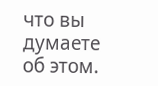что вы думаете об этом.